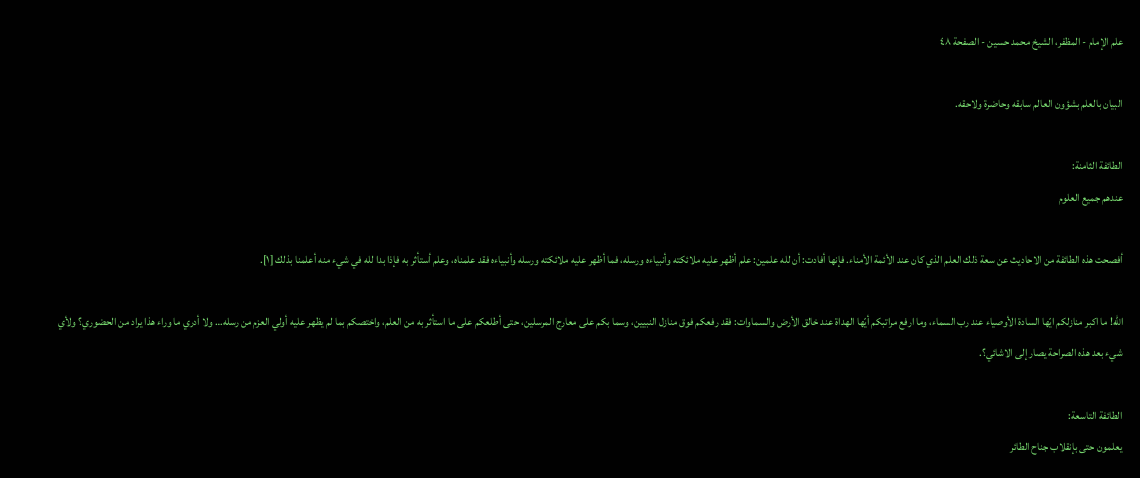علم الإمام - المظفر، الشيخ محمد حسين - الصفحة ٤٨

البيان بالعلم بشؤون العالم سابقه وحاضرة ولاحقه.

الطائفة الثامنة:
عندهم جميع العلوم

أفصحت هذه الطائفة من الاحاديث عن سعة ذلك العلم الذي كان عند الأئمة الأمناء. فإنها أفادت: أن لله علمين: علم أظهر عليه ملائكته وأنبياءه ورسله، فما أظهر عليه ملائكته ورسله وأنبياءه فقد علمناه، وعلم أستأثر به فإذا بدا لله في شيء منه أعلمنا بذلك [١].

الله! ما اكبر منازلكم ايّها السادة الأوصياء عند رب السماء، وما ارفع مراتبكم أيّها الهداة عند خالق الأرض والسماوات: فقد رفعكم فوق منازل النبيين، وسما بكم على معارج المرسلين، حتى أطلعكم على ما استأثر به من العلم، واختصكم بما لم يظهر عليه أولي العزم من رسله… ولا أدري ما وراء هذا يراد من الحضوري؟ ولأي شيء بعد هذه الصراحة يصار إلى الاشائي؟.

الطائفة التاسعة:
يعلمون حتى بإنقلاب جناح الطائر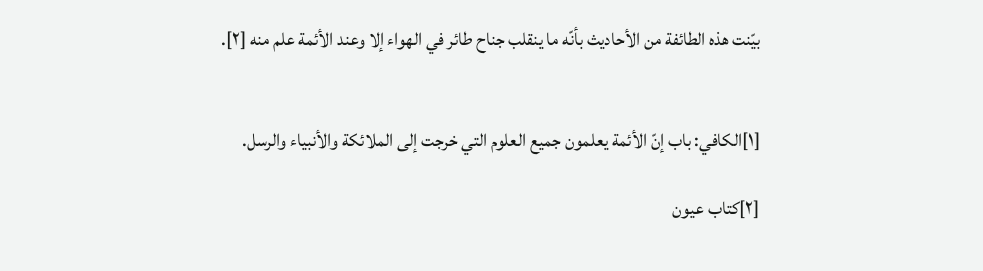بيّنت هذه الطائفة من الأحاديث بأنّه ما ينقلب جناح طائر في الهواء إلا وعند الأئمة علم منه [٢].


[١]الكافي: باب إنّ الأئمة يعلمون جميع العلوم التي خرجت إلى الملائكة والأنبياء والرسل.

[٢]كتاب عيون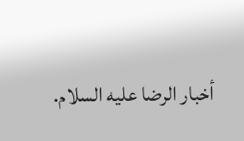أخبار الرضا عليه السلام.